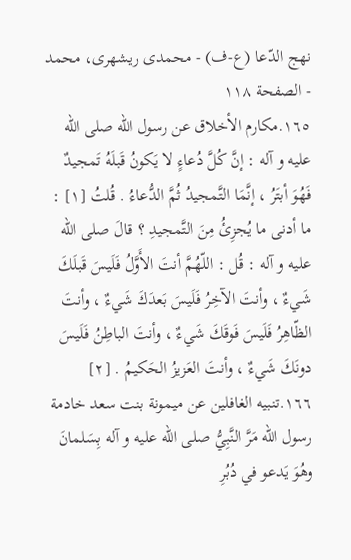نهج الدّعا (ع-ف) - محمدی ریشهری، محمد - الصفحة ١١٨
١٦٥.مكارم الأخلاق عن رسول اللّه صلى الله عليه و آله : إنَّ كُلَّ دُعاءٍ لا يَكونُ قَبلَهُ تَمجيدٌ فَهُوَ أبتَرُ ، إنَّمَا التَّمجيدُ ثُمَّ الدُّعاءُ . قُلتُ [١] : ما أدنى ما يُجزِئُ مِنَ التَّمجيدِ ؟ قالَ صلى الله عليه و آله : قُل : اللّهُمَّ أنتَ الأَوَّلُ فَلَيسَ قَبلَكَ شَيءٌ ، وأنتَ الآخِرُ فَلَيسَ بَعدَكَ شَيءٌ ، وأنتَ الظّاهِرُ فَلَيسَ فَوقَكَ شَيءٌ ، وأنتَ الباطِنُ فَلَيسَ دونَكَ شَيءٌ ، وأنتَ العَزيزُ الحَكيمُ . [٢]
١٦٦.تنبيه الغافلين عن ميمونة بنت سعد خادمة رسول اللّه مَرَّ النَّبِيُّ صلى الله عليه و آله بِسَلمانَ وهُوَ يَدعو في دُبُرِ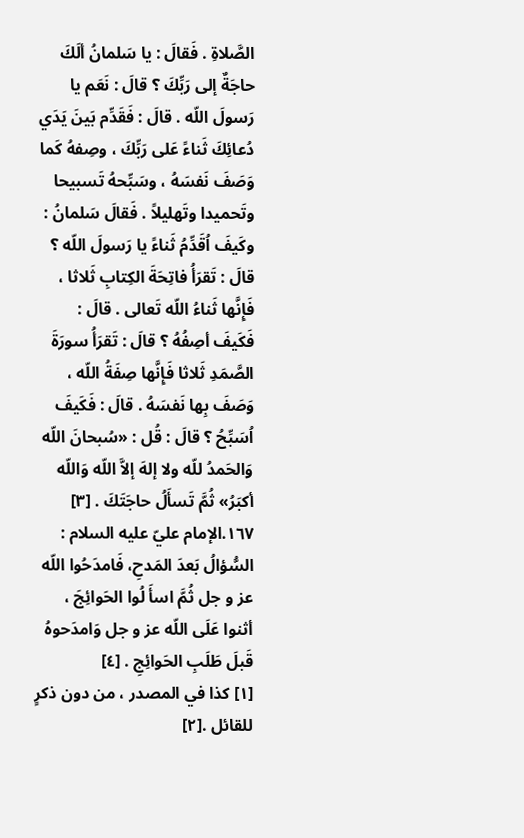الصَّلاةِ . فَقالَ : يا سَلمانُ ألَكَ حاجَةٌ إلى رَبِّكَ ؟ قالَ : نَعَم يا رَسولَ اللّه . قالَ : فَقَدِّم بَينَ يَدَي دُعائِكَ ثَناءً عَلى رَبِّكَ ، وصِفهُ كَما وَصَفَ نَفسَهُ ، وسَبِّحهُ تَسبيحا وتَحميدا وتَهليلاً . فَقالَ سَلمانُ : وكَيفَ اُقَدِّمُ ثَناءً يا رَسولَ اللّه ؟ قالَ : تَقرَأُ فاتِحَةَ الكِتابِ ثَلاثا ، فَإِنَّها ثَناءُ اللّه تَعالى . قالَ : فَكَيفَ أصِفُهُ ؟ قالَ : تَقرَأُ سورَةَ الصَّمَدِ ثَلاثا فَإِنَّها صِفَةُ اللّه ، وَصَفَ بِها نَفسَهُ . قالَ : فَكَيفَ اُسَبِّحُ ؟ قالَ : قُل : «سُبحانَ اللّه وَالحَمدُ للّه ولا إلهَ إلاَّ اللّه وَاللّه أكبَرُ» ثُمَّ تَسأَلُ حاجَتَكَ . [٣]
١٦٧.الإمام عليّ عليه السلام : السُّؤالُ بَعدَ المَدحِ، فَامدَحُوا اللّه عز و جل ثُمَّ اسأَ لُوا الحَوائِجَ ، أثنوا عَلَى اللّه عز و جل وَامدَحوهُ قَبلَ طَلَبِ الحَوائِجِ . [٤]
[١] كذا في المصدر ، من دون ذكرٍ للقائل .[٢]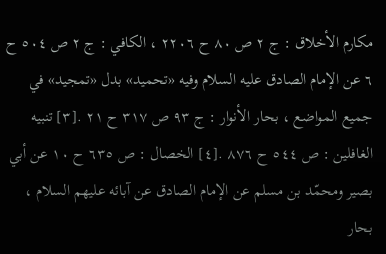مكارم الأخلاق : ج ٢ ص ٨٠ ح ٢٢٠٦ ، الكافي : ج ٢ ص ٥٠٤ ح ٦ عن الإمام الصادق عليه السلام وفيه «تحميد» بدل «تمجيد» في جميع المواضع ، بحار الأنوار : ج ٩٣ ص ٣١٧ ح ٢١ .[٣] تنبيه الغافلين : ص ٥٤٤ ح ٨٧٦ .[٤] الخصال : ص ٦٣٥ ح ١٠ عن أبي بصير ومحمّد بن مسلم عن الإمام الصادق عن آبائه عليهم السلام ، بحار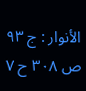الأنوار : ج ٩٣ ص ٣٠٨ ح ٧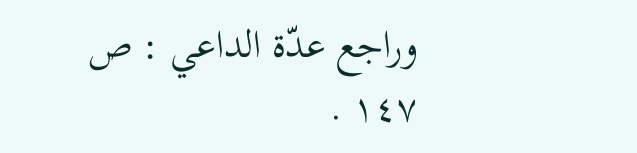وراجع عدّة الداعي : ص ١٤٧ .